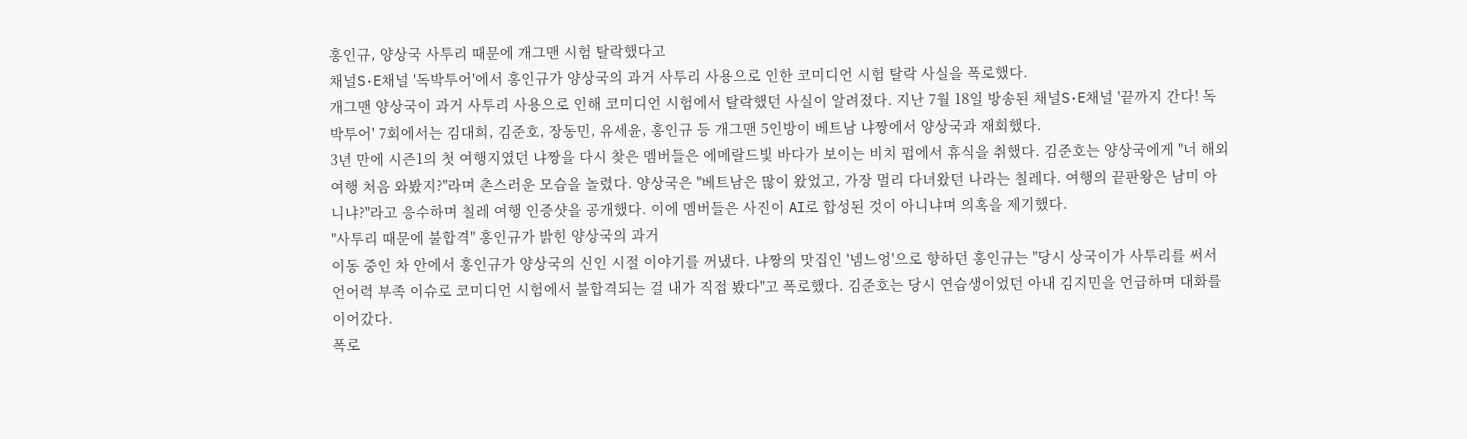홍인규, 양상국 사투리 때문에 개그맨 시험 탈락했다고
채널S·E채널 '독박투어'에서 홍인규가 양상국의 과거 사투리 사용으로 인한 코미디언 시험 탈락 사실을 폭로했다.
개그맨 양상국이 과거 사투리 사용으로 인해 코미디언 시험에서 탈락했던 사실이 알려졌다. 지난 7월 18일 방송된 채널S·E채널 '끝까지 간다! 독박투어' 7회에서는 김대희, 김준호, 장동민, 유세윤, 홍인규 등 개그맨 5인방이 베트남 냐짱에서 양상국과 재회했다.
3년 만에 시즌1의 첫 여행지였던 냐짱을 다시 찾은 멤버들은 에메랄드빛 바다가 보이는 비치 펍에서 휴식을 취했다. 김준호는 양상국에게 "너 해외여행 처음 와봤지?"라며 촌스러운 모습을 놀렸다. 양상국은 "베트남은 많이 왔었고, 가장 멀리 다녀왔던 나라는 칠레다. 여행의 끝판왕은 남미 아니냐?"라고 응수하며 칠레 여행 인증샷을 공개했다. 이에 멤버들은 사진이 AI로 합성된 것이 아니냐며 의혹을 제기했다.
"사투리 때문에 불합격" 홍인규가 밝힌 양상국의 과거
이동 중인 차 안에서 홍인규가 양상국의 신인 시절 이야기를 꺼냈다. 냐짱의 맛집인 '넴느엉'으로 향하던 홍인규는 "당시 상국이가 사투리를 써서 언어력 부족 이슈로 코미디언 시험에서 불합격되는 걸 내가 직접 봤다"고 폭로했다. 김준호는 당시 연습생이었던 아내 김지민을 언급하며 대화를 이어갔다.
폭로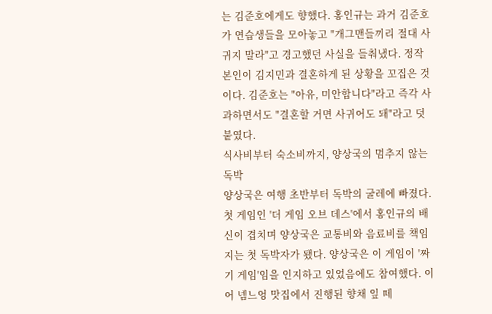는 김준호에게도 향했다. 홍인규는 과거 김준호가 연습생들을 모아놓고 "개그맨들끼리 절대 사귀지 말라"고 경고했던 사실을 들춰냈다. 정작 본인이 김지민과 결혼하게 된 상황을 꼬집은 것이다. 김준호는 "아유, 미안합니다"라고 즉각 사과하면서도 "결혼할 거면 사귀어도 돼"라고 덧붙였다.
식사비부터 숙소비까지, 양상국의 멈추지 않는 독박
양상국은 여행 초반부터 독박의 굴레에 빠졌다. 첫 게임인 '더 게임 오브 데스'에서 홍인규의 배신이 겹치며 양상국은 교통비와 음료비를 책임지는 첫 독박자가 됐다. 양상국은 이 게임이 '짜기 게임'임을 인지하고 있었음에도 참여했다. 이어 넴느엉 맛집에서 진행된 향채 잎 떼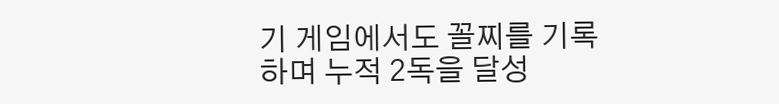기 게임에서도 꼴찌를 기록하며 누적 2독을 달성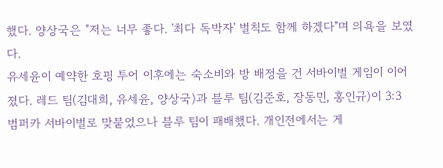했다. 양상국은 "저는 너무 좋다. '최다 독박자' 벌칙도 함께 하겠다"며 의욕을 보였다.
유세윤이 예약한 호핑 투어 이후에는 숙소비와 방 배정을 건 서바이벌 게임이 이어졌다. 레드 팀(김대희, 유세윤, 양상국)과 블루 팀(김준호, 장동민, 홍인규)이 3:3 범퍼카 서바이벌로 맞붙었으나 블루 팀이 패배했다. 개인전에서는 게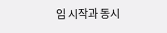임 시작과 동시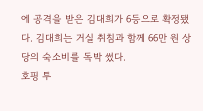에 공격을 받은 김대희가 6등으로 확정됐다. 김대희는 거실 취침과 함께 66만 원 상당의 숙소비를 독박 썼다.
호핑 투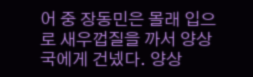어 중 장동민은 몰래 입으로 새우껍질을 까서 양상국에게 건넸다. 양상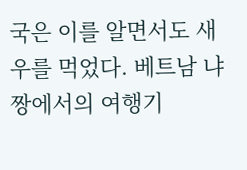국은 이를 알면서도 새우를 먹었다. 베트남 냐짱에서의 여행기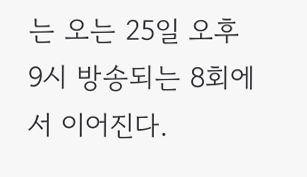는 오는 25일 오후 9시 방송되는 8회에서 이어진다.